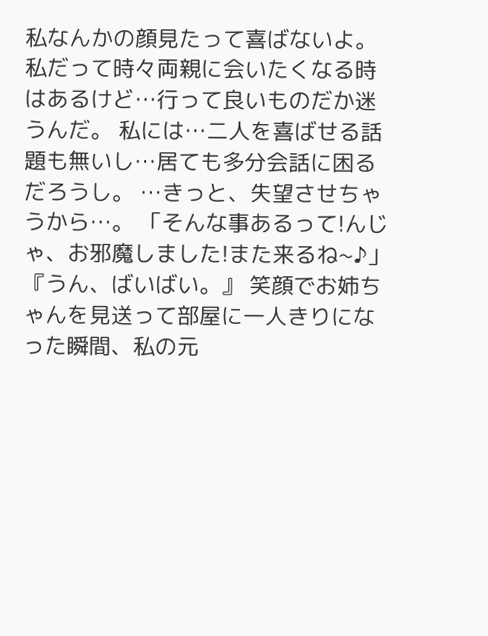私なんかの顔見たって喜ばないよ。 私だって時々両親に会いたくなる時はあるけど…行って良いものだか迷うんだ。 私には…二人を喜ばせる話題も無いし…居ても多分会話に困るだろうし。 …きっと、失望させちゃうから…。 「そんな事あるって!んじゃ、お邪魔しました!また来るね~♪」 『うん、ばいばい。』 笑顔でお姉ちゃんを見送って部屋に一人きりになった瞬間、私の元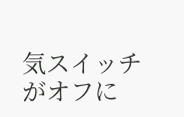気スイッチがオフに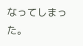なってしまった。